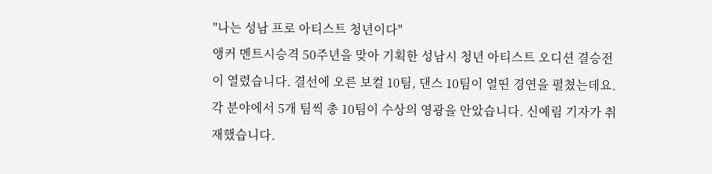"나는 성남 프로 아티스트 청년이다"
앵커 멘트시승격 50주년을 맞아 기획한 성남시 청년 아티스트 오디션 결승전이 열렸습니다. 결선에 오른 보컬 10팀, 댄스 10팀이 열띤 경연을 펼쳤는데요. 각 분야에서 5개 팀씩 총 10팀이 수상의 영광을 안았습니다. 신예림 기자가 취재했습니다.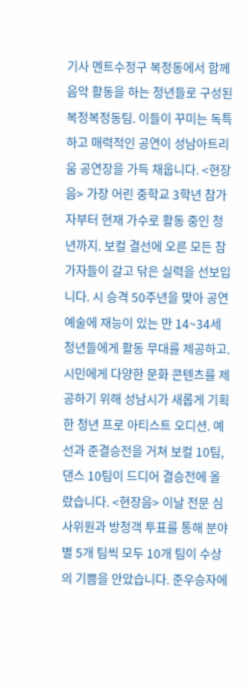기사 멘트수정구 복정동에서 함께 음악 활동을 하는 청년들로 구성된 복정복정동팀. 이들이 꾸미는 독특하고 매력적인 공연이 성남아트리움 공연장을 가득 채웁니다. <현장음> 가장 어린 중학교 3학년 참가자부터 현재 가수로 활동 중인 청년까지. 보컬 결선에 오른 모든 참가자들이 갈고 닦은 실력을 선보입니다. 시 승격 50주년을 맞아 공연 예술에 재능이 있는 만 14~34세 청년들에게 활동 무대를 제공하고. 시민에게 다양한 문화 콘텐츠를 제공하기 위해 성남시가 새롭게 기획한 청년 프로 아티스트 오디션. 예선과 준결승전을 거쳐 보컬 10팀, 댄스 10팀이 드디어 결승전에 올랐습니다. <현장음> 이날 전문 심사위원과 방청객 투표를 통해 분야별 5개 팀씩 모두 10개 팀이 수상의 기쁨을 안았습니다. 준우승자에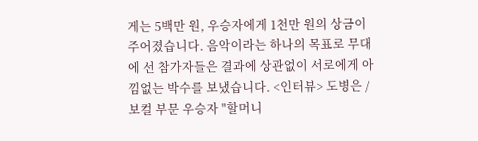게는 5백만 원, 우승자에게 1천만 원의 상금이 주어졌습니다. 음악이라는 하나의 목표로 무대에 선 참가자들은 결과에 상관없이 서로에게 아낌없는 박수를 보냈습니다. <인터뷰> 도병은 / 보컬 부문 우승자 "할머니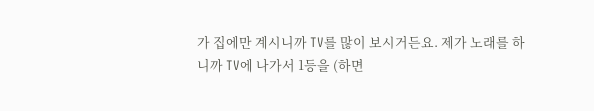가 집에만 계시니까 TV를 많이 보시거든요. 제가 노래를 하니까 TV에 나가서 1등을 (하면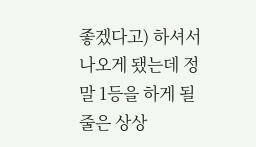좋겠다고) 하셔서 나오게 됐는데 정말 1등을 하게 될 줄은 상상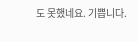도 못했네요. 기쁩니다.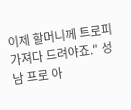이제 할머니께 트로피 가져다 드려야죠." 성남 프로 아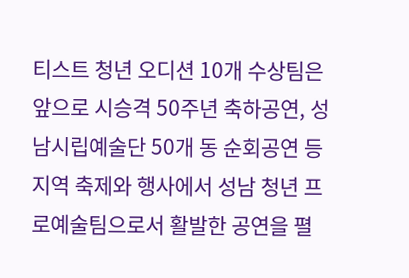티스트 청년 오디션 10개 수상팀은 앞으로 시승격 50주년 축하공연, 성남시립예술단 50개 동 순회공연 등 지역 축제와 행사에서 성남 청년 프로예술팀으로서 활발한 공연을 펼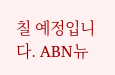칠 예정입니다. ABN뉴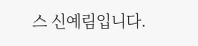스 신예림입니다.